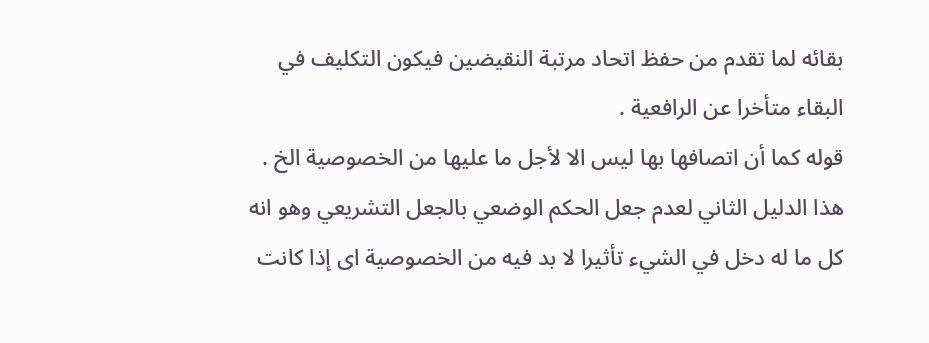بقائه لما تقدم من حفظ اتحاد مرتبة النقيضين فيكون التكليف في البقاء متأخرا عن الرافعية .
قوله كما أن اتصافها بها ليس الا لأجل ما عليها من الخصوصية الخ .
هذا الدليل الثاني لعدم جعل الحكم الوضعي بالجعل التشريعي وهو انه كل ما له دخل في الشيء تأثيرا لا بد فيه من الخصوصية اى إذا كانت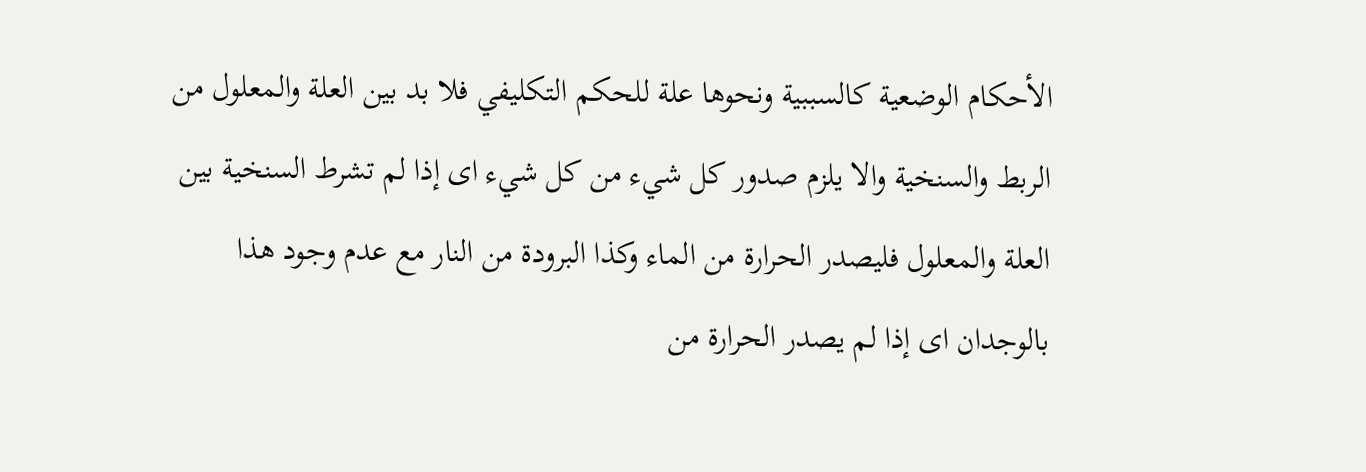الأحكام الوضعية كالسببية ونحوها علة للحكم التكليفي فلا بد بين العلة والمعلول من الربط والسنخية والا يلزم صدور كل شيء من كل شيء اى إذا لم تشرط السنخية بين العلة والمعلول فليصدر الحرارة من الماء وكذا البرودة من النار مع عدم وجود هذا بالوجدان اى إذا لم يصدر الحرارة من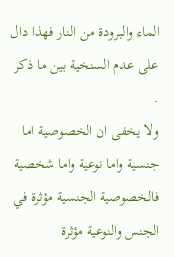الماء والبرودة من النار فهذا دال على عدم السنخية بين ما ذكر .
ولا يخفى ان الخصوصية اما جنسية واما نوعية واما شخصية فالخصوصية الجنسية مؤثرة في الجنس والنوعية مؤثرة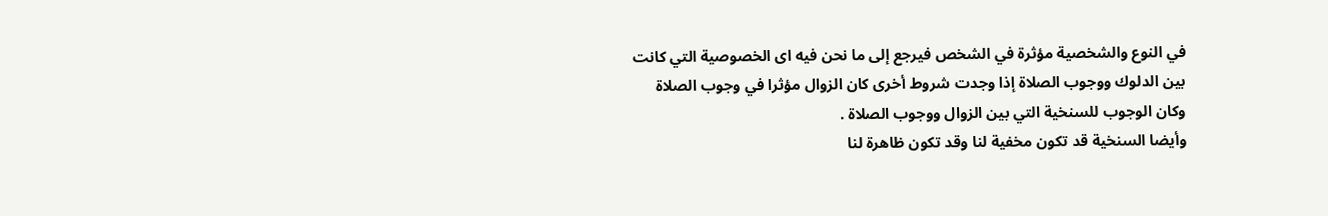في النوع والشخصية مؤثرة في الشخص فيرجع إلى ما نحن فيه اى الخصوصية التي كانت بين الدلوك ووجوب الصلاة إذا وجدت شروط أخرى كان الزوال مؤثرا في وجوب الصلاة وكان الوجوب للسنخية التي بين الزوال ووجوب الصلاة .
وأيضا السنخية قد تكون مخفية لنا وقد تكون ظاهرة لنا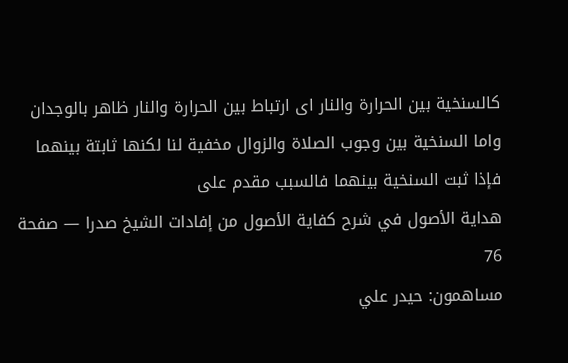كالسنخية بين الحرارة والنار اى ارتباط بين الحرارة والنار ظاهر بالوجدان واما السنخية بين وجوب الصلاة والزوال مخفية لنا لكنها ثابتة بينهما فإذا ثبت السنخية بينهما فالسبب مقدم على
هداية الأصول في شرح كفاية الأصول من إفادات الشيخ صدرا — صفحة 76
مساهمون: حيدر علي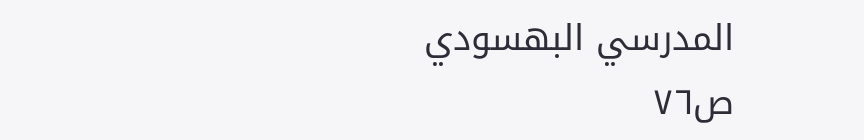المدرسي البهسودي
ص٧٦